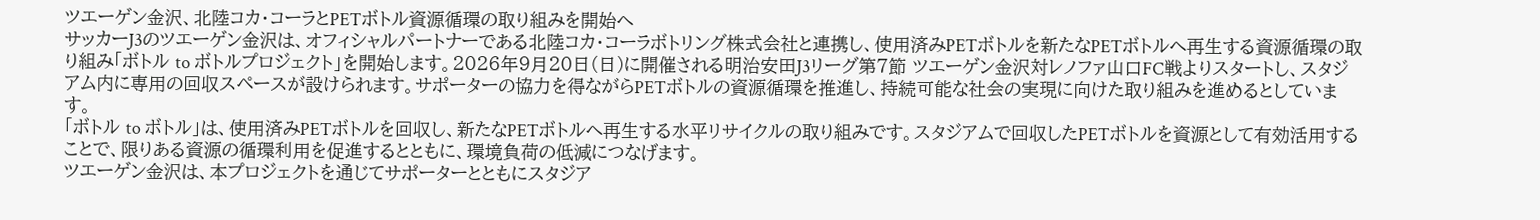ツエーゲン金沢、北陸コカ・コーラとPETボトル資源循環の取り組みを開始へ
サッカーJ3のツエーゲン金沢は、オフィシャルパートナーである北陸コカ・コーラボトリング株式会社と連携し、使用済みPETボトルを新たなPETボトルへ再生する資源循環の取り組み「ボトル to ボトルプロジェクト」を開始します。2026年9月20日(日)に開催される明治安田J3リーグ第7節 ツエーゲン金沢対レノファ山口FC戦よりスタートし、スタジアム内に専用の回収スペースが設けられます。サポーターの協力を得ながらPETボトルの資源循環を推進し、持続可能な社会の実現に向けた取り組みを進めるとしています。
「ボトル to ボトル」は、使用済みPETボトルを回収し、新たなPETボトルへ再生する水平リサイクルの取り組みです。スタジアムで回収したPETボトルを資源として有効活用することで、限りある資源の循環利用を促進するとともに、環境負荷の低減につなげます。
ツエーゲン金沢は、本プロジェクトを通じてサポーターとともにスタジア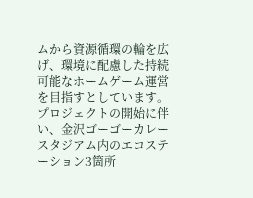ムから資源循環の輪を広げ、環境に配慮した持続可能なホームゲーム運営を目指すとしています。
プロジェクトの開始に伴い、金沢ゴーゴーカレースタジアム内のエコステーション3箇所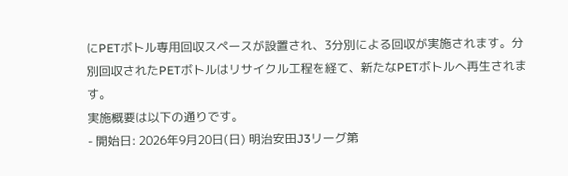にPETボトル専用回収スペースが設置され、3分別による回収が実施されます。分別回収されたPETボトルはリサイクル工程を経て、新たなPETボトルへ再生されます。
実施概要は以下の通りです。
- 開始日: 2026年9月20日(日) 明治安田J3リーグ第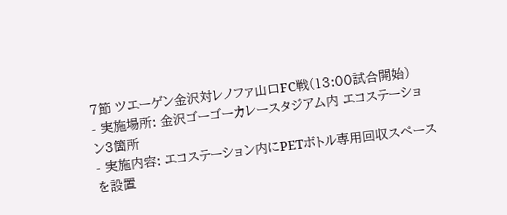7節 ツエーゲン金沢対レノファ山口FC戦(13:00試合開始)
- 実施場所: 金沢ゴーゴーカレースタジアム内 エコステーション3箇所
- 実施内容: エコステーション内にPETボトル専用回収スペースを設置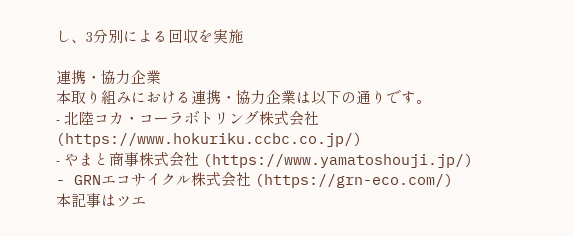し、3分別による回収を実施

連携・協力企業
本取り組みにおける連携・協力企業は以下の通りです。
- 北陸コカ・コーラボトリング株式会社 (https://www.hokuriku.ccbc.co.jp/)
- やまと商事株式会社 (https://www.yamatoshouji.jp/)
- GRNエコサイクル株式会社 (https://grn-eco.com/)
本記事はツエ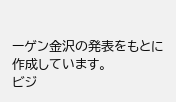ーゲン金沢の発表をもとに作成しています。
ビジ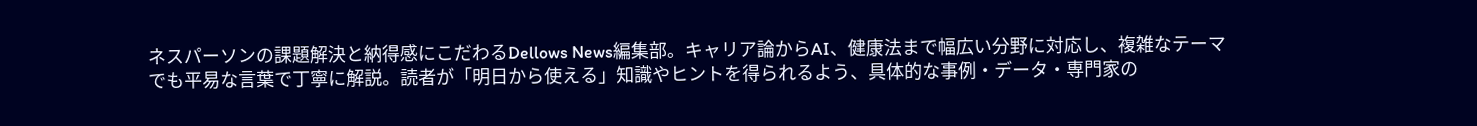ネスパーソンの課題解決と納得感にこだわるDellows News編集部。キャリア論からAI、健康法まで幅広い分野に対応し、複雑なテーマでも平易な言葉で丁寧に解説。読者が「明日から使える」知識やヒントを得られるよう、具体的な事例・データ・専門家の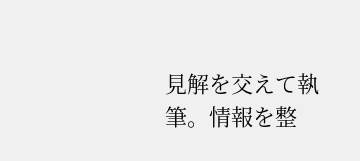見解を交えて執筆。情報を整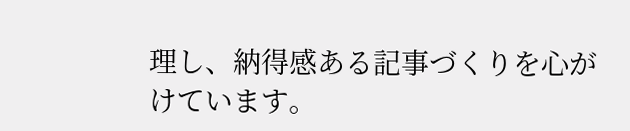理し、納得感ある記事づくりを心がけています。